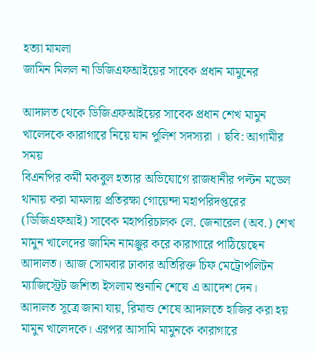হত্যা মামলা
জামিন মিলল না ডিজিএফআইয়ের সাবেক প্রধান মামুনের

আদালত থেকে ডিজিএফআইয়ের সাবেক প্রধান শেখ মামুন খালেদকে কারাগারে নিয়ে যান পুলিশ সদস্যরা । ছবি: আগামীর সময়
বিএনপির কর্মী মকবুল হত্যার অভিযোগে রাজধানীর পল্টন মডেল থানায় করা মামলায় প্রতিরক্ষা গোয়েন্দা মহাপরিদপ্তরের (ডিজিএফআই) সাবেক মহাপরিচালক লে. জেনারেল (অব.) শেখ মামুন খালেদের জামিন নামঞ্জুর করে কারাগারে পাঠিয়েছেন আদালত। আজ সোমবার ঢাকার অতিরিক্ত চিফ মেট্রোপলিটন ম্যাজিস্ট্রেট জশিতা ইসলাম শুনানি শেষে এ আদেশ দেন।
আদালত সূত্রে জানা যায়, রিমান্ড শেষে আদালতে হাজির করা হয় মামুন খালেদকে। এরপর আসামি মামুনকে কারাগারে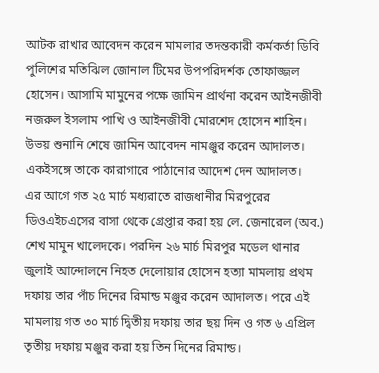আটক রাখার আবেদন করেন মামলার তদন্তকারী কর্মকর্তা ডিবি পুলিশের মতিঝিল জোনাল টিমের উপপরিদর্শক তোফাজ্জল হোসেন। আসামি মামুনের পক্ষে জামিন প্রার্থনা করেন আইনজীবী নজরুল ইসলাম পাখি ও আইনজীবী মোরশেদ হোসেন শাহিন। উভয় শুনানি শেষে জামিন আবেদন নামঞ্জুর করেন আদালত। একইসঙ্গে তাকে কারাগারে পাঠানোর আদেশ দেন আদালত।
এর আগে গত ২৫ মার্চ মধ্যরাতে রাজধানীর মিরপুরের ডিওএইচএসের বাসা থেকে গ্রেপ্তার করা হয় লে. জেনারেল (অব.) শেখ মামুন খালেদকে। পরদিন ২৬ মার্চ মিরপুর মডেল থানার জুলাই আন্দোলনে নিহত দেলোয়ার হোসেন হত্যা মামলায় প্রথম দফায় তার পাঁচ দিনের রিমান্ড মঞ্জুর করেন আদালত। পরে এই মামলায় গত ৩০ মার্চ দ্বিতীয় দফায় তার ছয় দিন ও গত ৬ এপ্রিল তৃতীয় দফায় মঞ্জুর করা হয় তিন দিনের রিমান্ড।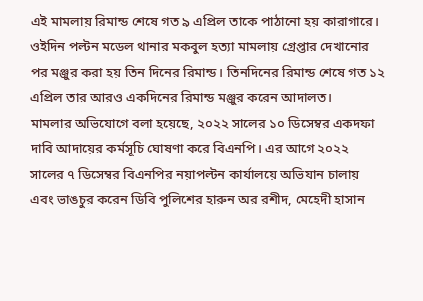এই মামলায় রিমান্ড শেষে গত ৯ এপ্রিল তাকে পাঠানো হয় কারাগারে। ওইদিন পল্টন মডেল থানার মকবুল হত্যা মামলায় গ্রেপ্তার দেখানোর পর মঞ্জুর করা হয় তিন দিনের রিমান্ড। তিনদিনের রিমান্ড শেষে গত ১২ এপ্রিল তার আরও একদিনের রিমান্ড মঞ্জুর করেন আদালত।
মামলার অভিযোগে বলা হয়েছে, ২০২২ সালের ১০ ডিসেম্বর একদফা দাবি আদায়ের কর্মসূচি ঘোষণা করে বিএনপি। এর আগে ২০২২ সালের ৭ ডিসেম্বর বিএনপির নয়াপল্টন কার্যালয়ে অভিযান চালায় এবং ভাঙচুর করেন ডিবি পুলিশের হারুন অর রশীদ, মেহেদী হাসান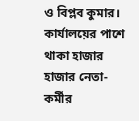ও বিপ্লব কুমার। কার্যালয়ের পাশে থাকা হাজার হাজার নেতা-কর্মীর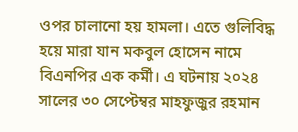ওপর চালানো হয় হামলা। এতে গুলিবিদ্ধ হয়ে মারা যান মকবুল হোসেন নামে বিএনপির এক কর্মী। এ ঘটনায় ২০২৪ সালের ৩০ সেপ্টেম্বর মাহফুজুর রহমান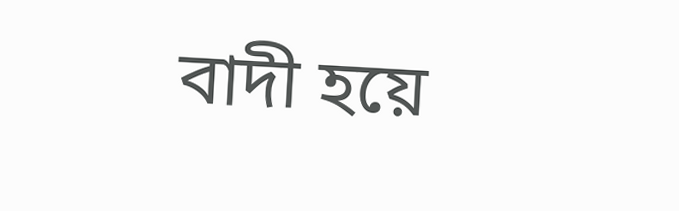বাদী হয়ে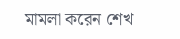মামলা করেন শেখ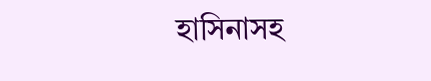হাসিনাসহ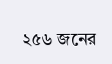২৫৬ জনের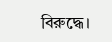বিরুদ্ধে।